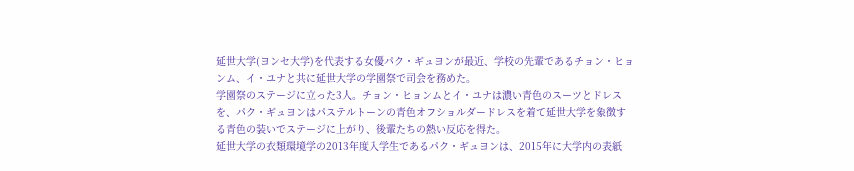延世大学(ヨンセ大学)を代表する女優パク・ギュヨンが最近、学校の先輩であるチョン・ヒョンム、イ・ユナと共に延世大学の学園祭で司会を務めた。
学園祭のステージに立った3人。チョン・ヒョンムとイ・ユナは濃い青色のスーツとドレスを、パク・ギュヨンはパステルトーンの青色オフショルダードレスを着て延世大学を象徴する青色の装いでステージに上がり、後輩たちの熱い反応を得た。
延世大学の衣類環境学の2013年度入学生であるパク・ギュヨンは、2015年に大学内の表紙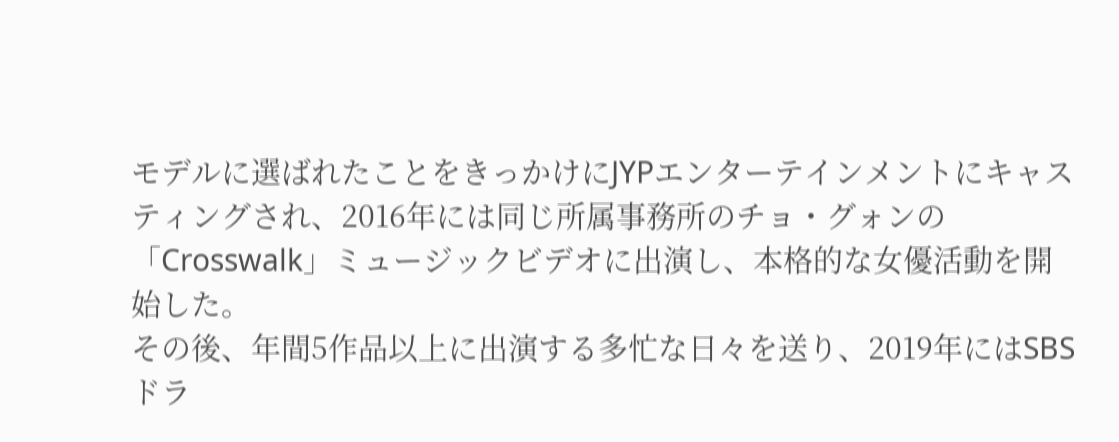モデルに選ばれたことをきっかけにJYPエンターテインメントにキャスティングされ、2016年には同じ所属事務所のチョ・グォンの「Crosswalk」ミュージックビデオに出演し、本格的な女優活動を開始した。
その後、年間5作品以上に出演する多忙な日々を送り、2019年にはSBSドラ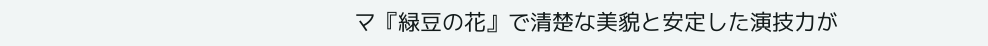マ『緑豆の花』で清楚な美貌と安定した演技力が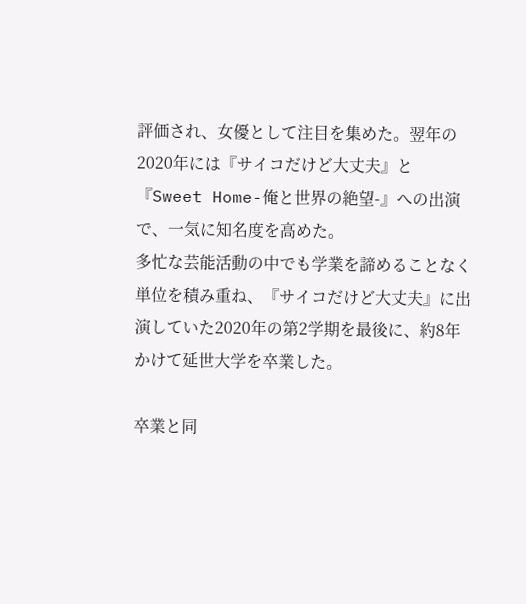評価され、女優として注目を集めた。翌年の2020年には『サイコだけど大丈夫』と『Sweet Home-俺と世界の絶望-』への出演で、一気に知名度を高めた。
多忙な芸能活動の中でも学業を諦めることなく単位を積み重ね、『サイコだけど大丈夫』に出演していた2020年の第2学期を最後に、約8年かけて延世大学を卒業した。

卒業と同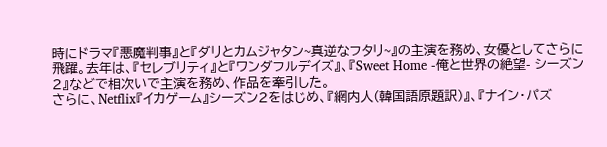時にドラマ『悪魔判事』と『ダリとカムジャタン~真逆なフタリ~』の主演を務め、女優としてさらに飛躍。去年は、『セレブリティ』と『ワンダフルデイズ』、『Sweet Home -俺と世界の絶望- シーズン2』などで相次いで主演を務め、作品を牽引した。
さらに、Netflix『イカゲーム』シーズン2をはじめ、『網内人(韓国語原題訳)』、『ナイン・パズ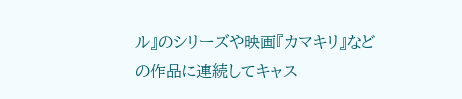ル』のシリーズや映画『カマキリ』などの作品に連続してキャス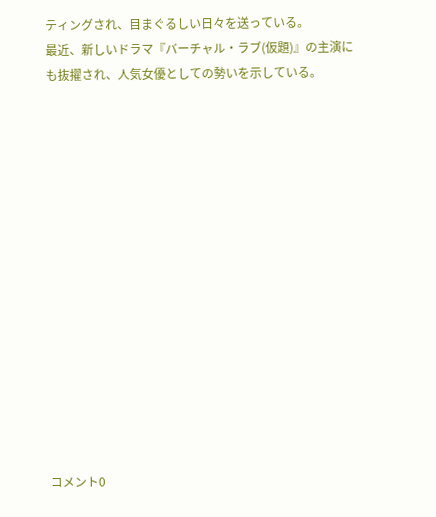ティングされ、目まぐるしい日々を送っている。
最近、新しいドラマ『バーチャル・ラブ(仮題)』の主演にも抜擢され、人気女優としての勢いを示している。















コメント0